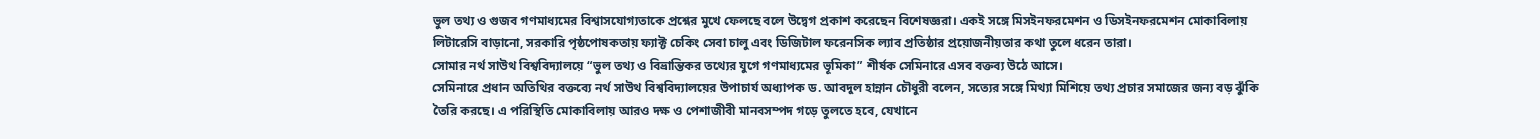ভুল তথ্য ও গুজব গণমাধ্যমের বিশ্বাসযোগ্যতাকে প্রশ্নের মুখে ফেলছে বলে উদ্বেগ প্রকাশ করেছেন বিশেষজ্ঞরা। একই সঙ্গে মিসইনফরমেশন ও ডিসইনফরমেশন মোকাবিলায় লিটারেসি বাড়ানো, সরকারি পৃষ্ঠপোষকতায় ফ্যাক্ট চেকিং সেবা চালু এবং ডিজিটাল ফরেনসিক ল্যাব প্রতিষ্ঠার প্রয়োজনীয়তার কথা তুলে ধরেন তারা।
সোমার নর্থ সাউথ বিশ্ববিদ্যালয়ে “ভুল তথ্য ও বিভ্রান্তিকর তথ্যের যুগে গণমাধ্যমের ভূমিকা” শীর্ষক সেমিনারে এসব বক্তব্য উঠে আসে।
সেমিনারে প্রধান অতিথির বক্তব্যে নর্থ সাউথ বিশ্ববিদ্যালয়ের উপাচার্য অধ্যাপক ড. আবদুল হান্নান চৌধুরী বলেন, সত্যের সঙ্গে মিথ্যা মিশিয়ে তথ্য প্রচার সমাজের জন্য বড় ঝুঁকি তৈরি করছে। এ পরিস্থিতি মোকাবিলায় আরও দক্ষ ও পেশাজীবী মানবসম্পদ গড়ে তুলতে হবে, যেখানে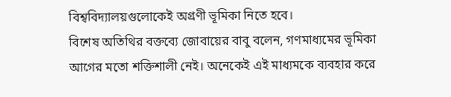বিশ্ববিদ্যালয়গুলোকেই অগ্রণী ভূমিকা নিতে হবে।
বিশেষ অতিথির বক্তব্যে জোবায়ের বাবু বলেন, গণমাধ্যমের ভূমিকা আগের মতো শক্তিশালী নেই। অনেকেই এই মাধ্যমকে ব্যবহার করে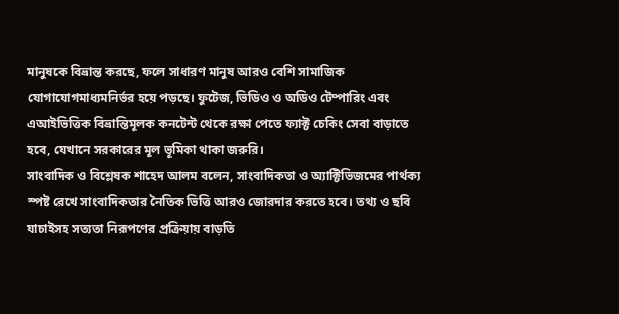মানুষকে বিভ্রান্ত করছে, ফলে সাধারণ মানুষ আরও বেশি সামাজিক যোগাযোগমাধ্যমনির্ভর হয়ে পড়ছে। ফুটেজ, ভিডিও ও অডিও টেম্পারিং এবং এআইভিত্তিক বিভ্রান্তিমূলক কনটেন্ট থেকে রক্ষা পেতে ফ্যাক্ট চেকিং সেবা বাড়াতে হবে, যেখানে সরকারের মূল ভূমিকা থাকা জরুরি।
সাংবাদিক ও বিশ্লেষক শাহেদ আলম বলেন, সাংবাদিকতা ও অ্যাক্টিভিজমের পার্থক্য স্পষ্ট রেখে সাংবাদিকতার নৈতিক ভিত্তি আরও জোরদার করতে হবে। তথ্য ও ছবি যাচাইসহ সত্যতা নিরূপণের প্রক্রিয়ায় বাড়তি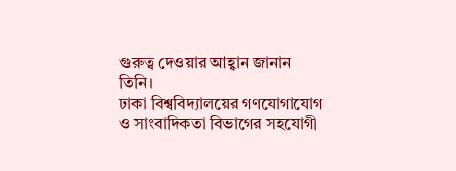গুরুত্ব দেওয়ার আহ্বান জানান তিনি।
ঢাকা বিশ্ববিদ্যালয়ের গণযোগাযোগ ও সাংবাদিকতা বিভাগের সহযোগী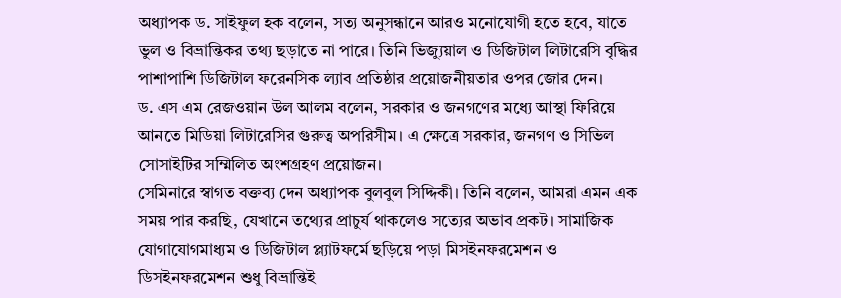অধ্যাপক ড. সাইফুল হক বলেন, সত্য অনুসন্ধানে আরও মনোযোগী হতে হবে, যাতে ভুল ও বিভ্রান্তিকর তথ্য ছড়াতে না পারে। তিনি ভিজ্যুয়াল ও ডিজিটাল লিটারেসি বৃদ্ধির পাশাপাশি ডিজিটাল ফরেনসিক ল্যাব প্রতিষ্ঠার প্রয়োজনীয়তার ওপর জোর দেন।
ড. এস এম রেজওয়ান উল আলম বলেন, সরকার ও জনগণের মধ্যে আস্থা ফিরিয়ে আনতে মিডিয়া লিটারেসির গুরুত্ব অপরিসীম। এ ক্ষেত্রে সরকার, জনগণ ও সিভিল সোসাইটির সম্মিলিত অংশগ্রহণ প্রয়োজন।
সেমিনারে স্বাগত বক্তব্য দেন অধ্যাপক বুলবুল সিদ্দিকী। তিনি বলেন, আমরা এমন এক সময় পার করছি, যেখানে তথ্যের প্রাচুর্য থাকলেও সত্যের অভাব প্রকট। সামাজিক যোগাযোগমাধ্যম ও ডিজিটাল প্ল্যাটফর্মে ছড়িয়ে পড়া মিসইনফরমেশন ও ডিসইনফরমেশন শুধু বিভ্রান্তিই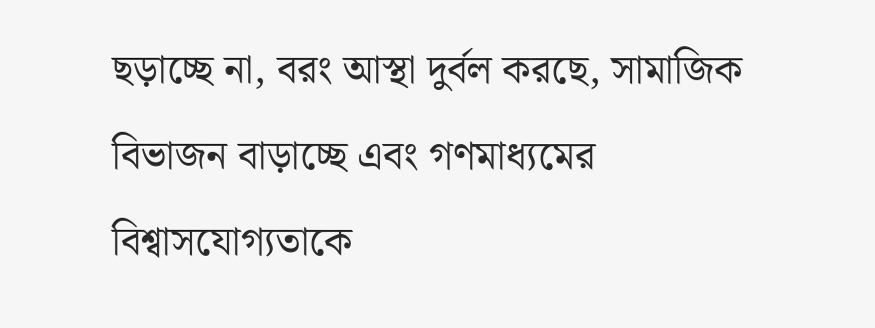ছড়াচ্ছে না, বরং আস্থা দুর্বল করছে, সামাজিক বিভাজন বাড়াচ্ছে এবং গণমাধ্যমের বিশ্বাসযোগ্যতাকে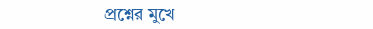প্রশ্নের মুখে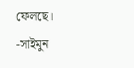ফেলছে।
-সাইমুন